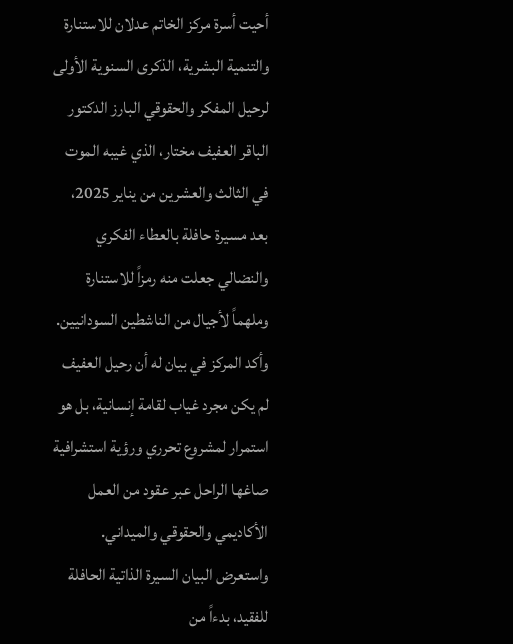أحيت أسرة مركز الخاتم عدلان للاستنارة والتنمية البشرية، الذكرى السنوية الأولى لرحيل المفكر والحقوقي البارز الدكتور الباقر العفيف مختار، الذي غيبه الموت في الثالث والعشرين من يناير 2025، بعد مسيرة حافلة بالعطاء الفكري والنضالي جعلت منه رمزاً للاستنارة وملهماً لأجيال من الناشطين السودانيين.
وأكد المركز في بيان له أن رحيل العفيف لم يكن مجرد غياب لقامة إنسانية، بل هو استمرار لمشروع تحرري ورؤية استشرافية صاغها الراحل عبر عقود من العمل الأكاديمي والحقوقي والميداني.
واستعرض البيان السيرة الذاتية الحافلة للفقيد، بدءاً من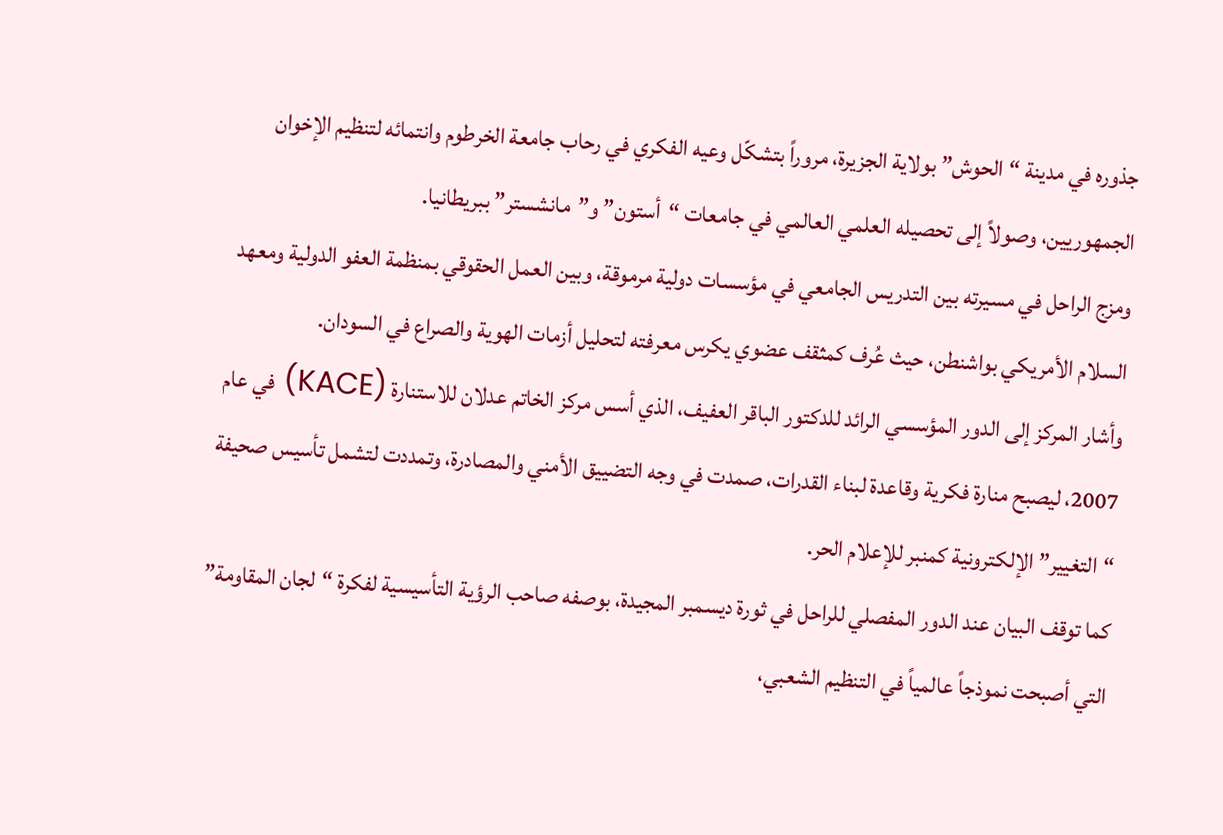جذوره في مدينة “الحوش” بولاية الجزيرة، مروراً بتشكّل وعيه الفكري في رحاب جامعة الخرطوم وانتمائه لتنظيم الإخوان الجمهوريين، وصولاً إلى تحصيله العلمي العالمي في جامعات “أستون” و”مانشستر” ببريطانيا.
ومزج الراحل في مسيرته بين التدريس الجامعي في مؤسسات دولية مرموقة، وبين العمل الحقوقي بمنظمة العفو الدولية ومعهد السلام الأمريكي بواشنطن، حيث عُرف كمثقف عضوي يكرس معرفته لتحليل أزمات الهوية والصراع في السودان.
وأشار المركز إلى الدور المؤسسي الرائد للدكتور الباقر العفيف، الذي أسس مركز الخاتم عدلان للاستنارة (KACE) في عام 2007، ليصبح منارة فكرية وقاعدة لبناء القدرات، صمدت في وجه التضييق الأمني والمصادرة، وتمددت لتشمل تأسيس صحيفة “التغيير” الإلكترونية كمنبر للإعلام الحر.
كما توقف البيان عند الدور المفصلي للراحل في ثورة ديسمبر المجيدة، بوصفه صاحب الرؤية التأسيسية لفكرة “لجان المقاومة” التي أصبحت نموذجاً عالمياً في التنظيم الشعبي،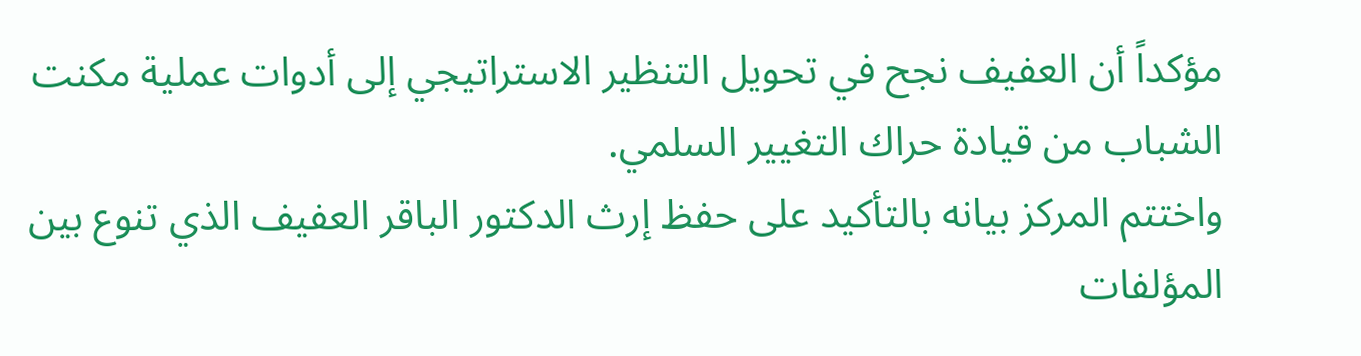مؤكداً أن العفيف نجح في تحويل التنظير الاستراتيجي إلى أدوات عملية مكنت الشباب من قيادة حراك التغيير السلمي.
واختتم المركز بيانه بالتأكيد على حفظ إرث الدكتور الباقر العفيف الذي تنوع بين المؤلفات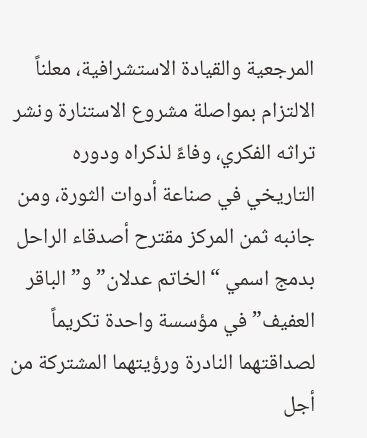المرجعية والقيادة الاستشرافية، معلناً الالتزام بمواصلة مشروع الاستنارة ونشر تراثه الفكري، وفاءً لذكراه ودوره التاريخي في صناعة أدوات الثورة، ومن جانبه ثمن المركز مقترح أصدقاء الراحل بدمج اسمي “الخاتم عدلان” و”الباقر العفيف” في مؤسسة واحدة تكريماً لصداقتهما النادرة ورؤيتهما المشتركة من أجل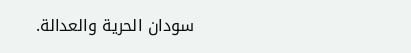سودان الحرية والعدالة.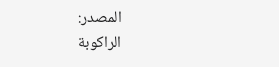المصدر:
الراكوبة